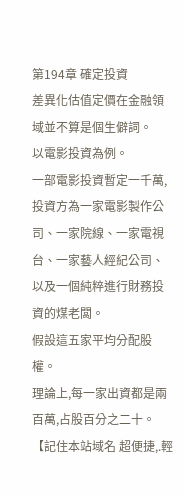第194章 確定投資
差異化估值定價在金融領域並不算是個生僻詞。
以電影投資為例。
一部電影投資暫定一千萬,投資方為一家電影製作公司、一家院線、一家電視台、一家藝人經紀公司、以及一個純粹進行財務投資的煤老闆。
假設這五家平均分配股權。
理論上,每一家出資都是兩百萬,占股百分之二十。 【記住本站域名 超便捷,.輕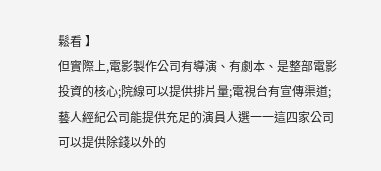鬆看 】
但實際上,電影製作公司有導演、有劇本、是整部電影投資的核心;院線可以提供排片量;電視台有宣傳渠道;藝人經紀公司能提供充足的演員人選一一這四家公司可以提供除錢以外的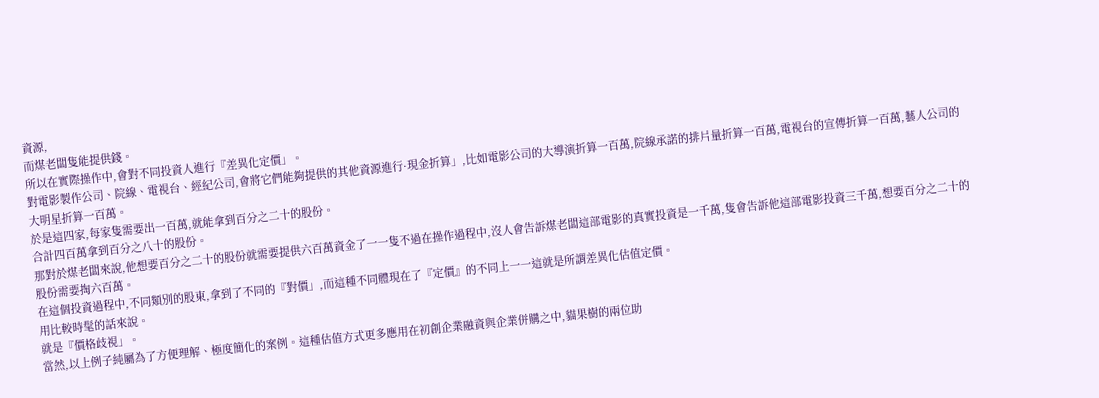資源,
而煤老闆隻能提供錢。
所以在實際操作中,會對不同投資人進行『差異化定價」。
對電影製作公司、院線、電視台、經紀公司,會將它們能夠提供的其他資源進行·現金折算」,比如電影公司的大導演折算一百萬,院線承諾的排片量折算一百萬,電視台的宣傳折算一百萬,藝人公司的大明星折算一百萬。
於是這四家,每家隻需要出一百萬,就能拿到百分之二十的股份。
合計四百萬拿到百分之八十的股份。
那對於煤老闆來說,他想要百分之二十的股份就需要提供六百萬資金了一一隻不過在操作過程中,沒人會告訴煤老闆這部電影的真實投資是一千萬,隻會告訴他這部電影投資三千萬,想要百分之二十的股份需要掏六百萬。
在這個投資過程中,不同類別的股東,拿到了不同的『對價」,而這種不同體現在了『定價』的不同上一一這就是所謂差異化估值定價。
用比較時髦的話來說。
就是『價格歧視」。
當然,以上例子純屬為了方便理解、極度簡化的案例。這種估值方式更多應用在初創企業融資與企業併購之中,貓果樹的兩位助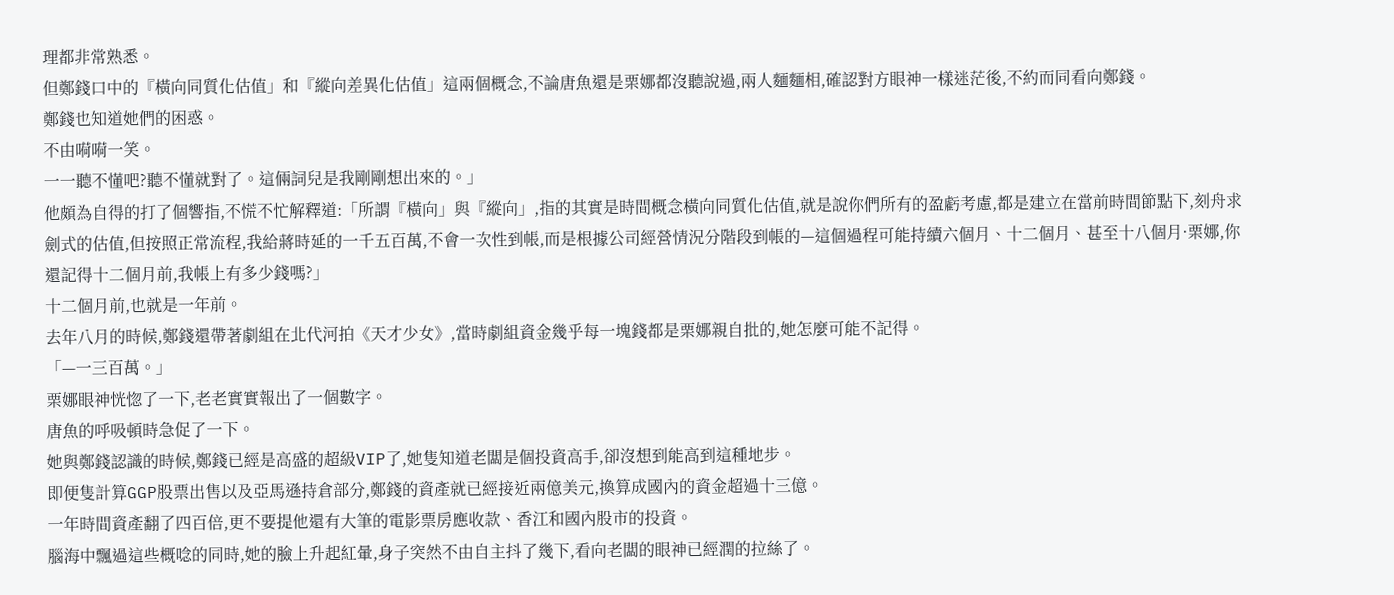理都非常熟悉。
但鄭錢口中的『橫向同質化估值」和『縱向差異化估值」這兩個概念,不論唐魚還是栗娜都沒聽說過,兩人麵麵相,確認對方眼神一樣迷茫後,不約而同看向鄭錢。
鄭錢也知道她們的困惑。
不由嗬嗬一笑。
一一聽不懂吧?聽不懂就對了。這倆詞兒是我剛剛想出來的。」
他頗為自得的打了個響指,不慌不忙解釋道:「所謂『橫向」與『縱向」,指的其實是時間概念橫向同質化估值,就是說你們所有的盈虧考慮,都是建立在當前時間節點下,刻舟求劍式的估值,但按照正常流程,我給蔣時延的一千五百萬,不會一次性到帳,而是根據公司經營情況分階段到帳的—這個過程可能持續六個月、十二個月、甚至十八個月·栗娜,你還記得十二個月前,我帳上有多少錢嗎?」
十二個月前,也就是一年前。
去年八月的時候,鄭錢還帶著劇組在北代河拍《天才少女》,當時劇組資金幾乎每一塊錢都是栗娜親自批的,她怎麼可能不記得。
「—一三百萬。」
栗娜眼神恍惚了一下,老老實實報出了一個數字。
唐魚的呼吸頓時急促了一下。
她與鄭錢認識的時候,鄭錢已經是高盛的超級VIP了,她隻知道老闆是個投資高手,卻沒想到能高到這種地步。
即便隻計算GGP股票出售以及亞馬遜持倉部分,鄭錢的資產就已經接近兩億美元,換算成國內的資金超過十三億。
一年時間資產翻了四百倍,更不要提他還有大筆的電影票房應收款、香江和國內股市的投資。
腦海中飄過這些概唸的同時,她的臉上升起紅暈,身子突然不由自主抖了幾下,看向老闆的眼神已經潤的拉絲了。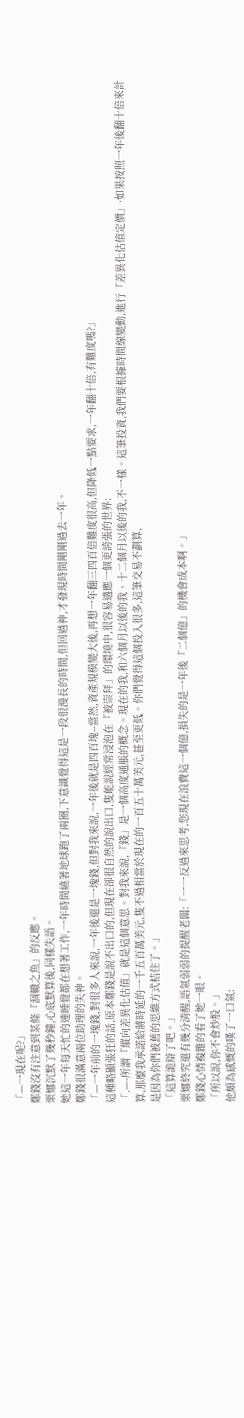「—一現在呢?」
鄭錢沒有注意到某條『涸轍之魚」的反應。
栗娜沉默了幾秒鐘,心底默算後,同樣失語。
她這一年每天忙的連睡覺都在想著工作,一年時間繞著地球跑了兩圈,下意識覺得這是一段很漫長的時間,但回過神,才發現時間剛剛過去一年。
鄭錢很滿意兩位助理的失神。
「—一年前的一塊錢,對很多人來說,一年後還是一塊錢,但對我來說,一年後就是四百塊--當然,資產規模變大後,再想一年翻三四百倍難度很高,但降低一點要求,一年翻十倍,有難度嗎?」
這種略顯張狂的話,原本鄭錢是說不出口的,但現在卻很自然的說出口,隻能說經常浸泡在『被崇拜」的環境中,很容易適應一個更誇張的世界:
「.—-所謂『縱向差異化估值」就是這個意思。對我來說,『錢」是一個高度通脹的概念。現在的我,和六個月以後的我、十二個月以後的我,不一樣。這筆投資,我們要根據時間線變動,進行『差異化估值定價」·如果按照一年後翻十倍來計算,那麼我承諾給蔣時延的一千五百萬美元,隻不過相當於現在的一百五十萬美元,甚至更低。你們覺得這個投入很多,這筆交易不劃算,
是因為你們被舊的思維方式桔住了。」
「這算詭辯了吧。」
栗娜終究還有幾分清醒,語氣弱弱的提醒老闆:「一一反過來思考,您現在浪費這一個億,損失的是一年後『二個億」的機會成本啊。」
鄭錢心情複雜的看了她一眼。
「所以說,你不會炒股。」
他頗為感慨的嘆了一口氣: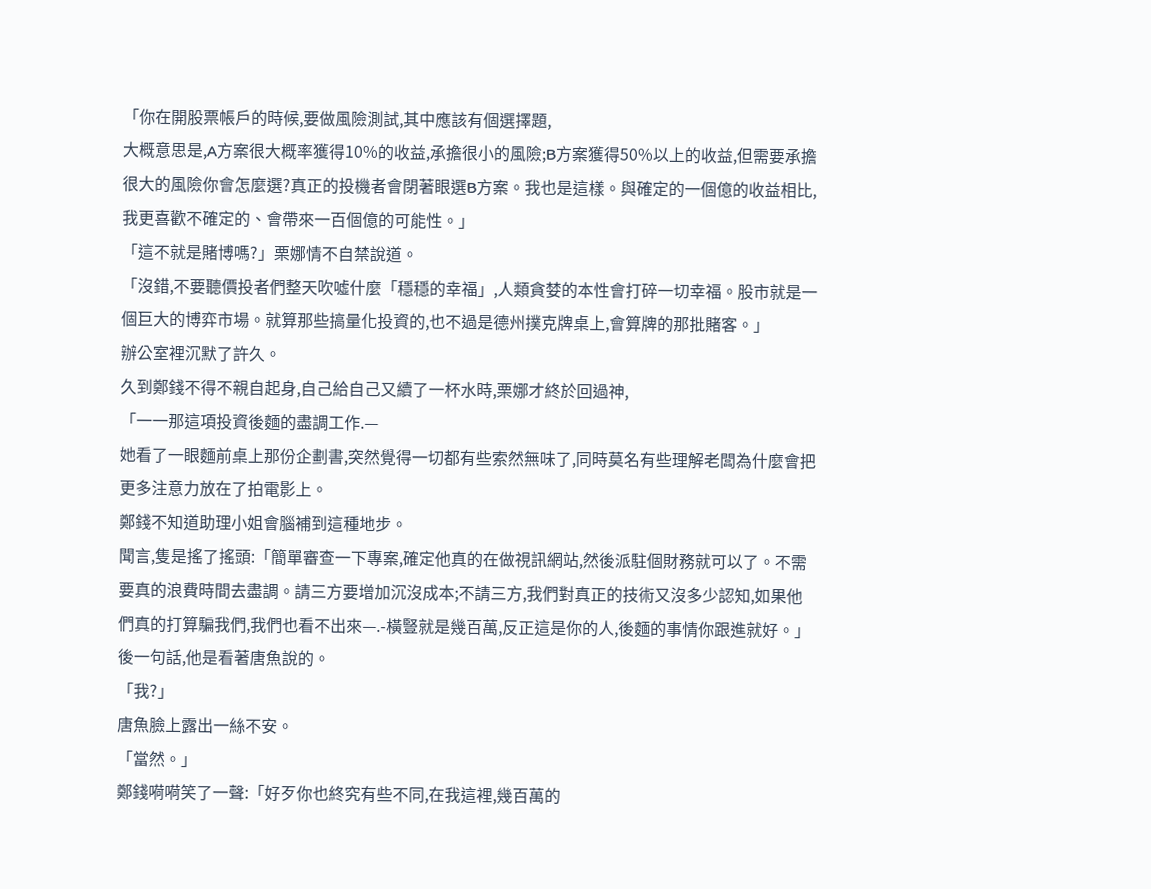「你在開股票帳戶的時候,要做風險測試,其中應該有個選擇題,
大概意思是,A方案很大概率獲得10%的收益,承擔很小的風險;B方案獲得50%以上的收益,但需要承擔很大的風險你會怎麼選?真正的投機者會閉著眼選B方案。我也是這樣。與確定的一個億的收益相比,我更喜歡不確定的、會帶來一百個億的可能性。」
「這不就是賭博嗎?」栗娜情不自禁說道。
「沒錯,不要聽價投者們整天吹噓什麼「穩穩的幸福」,人類貪婪的本性會打碎一切幸福。股市就是一個巨大的博弈市場。就算那些搞量化投資的,也不過是德州撲克牌桌上,會算牌的那批賭客。」
辦公室裡沉默了許久。
久到鄭錢不得不親自起身,自己給自己又續了一杯水時,栗娜才終於回過神,
「一一那這項投資後麵的盡調工作.—
她看了一眼麵前桌上那份企劃書,突然覺得一切都有些索然無味了,同時莫名有些理解老闆為什麼會把更多注意力放在了拍電影上。
鄭錢不知道助理小姐會腦補到這種地步。
聞言,隻是搖了搖頭:「簡單審查一下專案,確定他真的在做視訊網站,然後派駐個財務就可以了。不需要真的浪費時間去盡調。請三方要增加沉沒成本;不請三方,我們對真正的技術又沒多少認知,如果他們真的打算騙我們,我們也看不出來—.-橫豎就是幾百萬,反正這是你的人,後麵的事情你跟進就好。」
後一句話,他是看著唐魚說的。
「我?」
唐魚臉上露出一絲不安。
「當然。」
鄭錢嗬嗬笑了一聲:「好歹你也終究有些不同,在我這裡,幾百萬的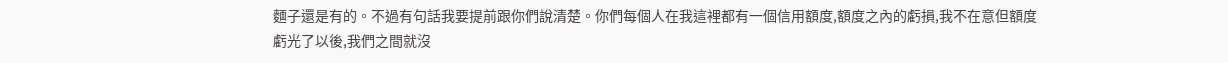麵子還是有的。不過有句話我要提前跟你們說清楚。你們每個人在我這裡都有一個信用額度,額度之內的虧損,我不在意但額度虧光了以後,我們之間就沒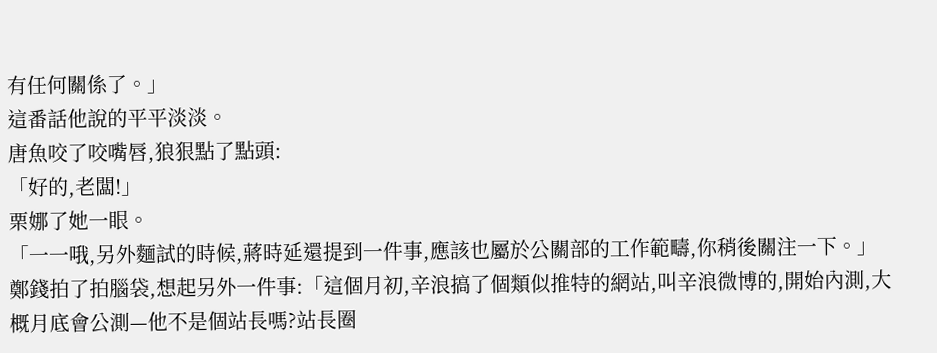有任何關係了。」
這番話他說的平平淡淡。
唐魚咬了咬嘴唇,狼狠點了點頭:
「好的,老闆!」
栗娜了她一眼。
「一一哦,另外麵試的時候,蔣時延還提到一件事,應該也屬於公關部的工作範疇,你稍後關注一下。」
鄭錢拍了拍腦袋,想起另外一件事:「這個月初,辛浪搞了個類似推特的網站,叫辛浪微博的,開始內測,大概月底會公測—他不是個站長嗎?站長圈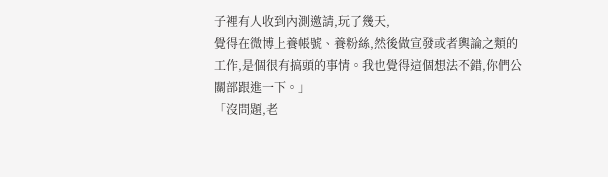子裡有人收到內測邀請,玩了幾天,
覺得在微博上養帳號、養粉絲,然後做宣發或者輿論之類的工作,是個很有搞頭的事情。我也覺得這個想法不錯,你們公關部跟進一下。」
「沒問題,老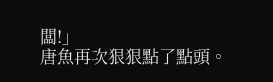闆!」
唐魚再次狠狠點了點頭。